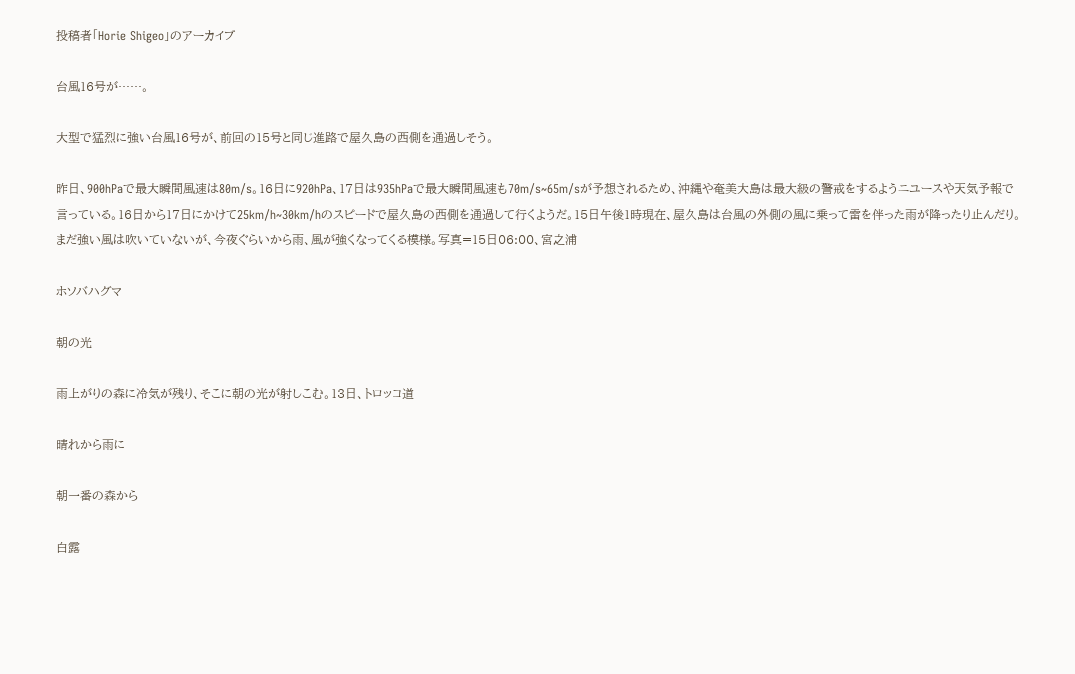投稿者「Horie Shigeo」のアーカイブ

台風16号が……。

大型で猛烈に強い台風16号が、前回の15号と同じ進路で屋久島の西側を通過しそう。

昨日、900hPaで最大瞬間風速は80m/s。16日に920hPa、17日は935hPaで最大瞬間風速も70m/s~65m/sが予想されるため、沖縄や奄美大島は最大級の警戒をするようニユースや天気予報で言っている。16日から17日にかけて25km/h~30km/hのスピードで屋久島の西側を通過して行くようだ。15日午後1時現在、屋久島は台風の外側の風に乗って雷を伴った雨が降ったり止んだり。まだ強い風は吹いていないが、今夜ぐらいから雨、風が強くなってくる模様。写真=15日06:00、宮之浦

ホソバハグマ

朝の光

雨上がりの森に冷気が残り、そこに朝の光が射しこむ。13日、トロッコ道

晴れから雨に

朝一番の森から

白露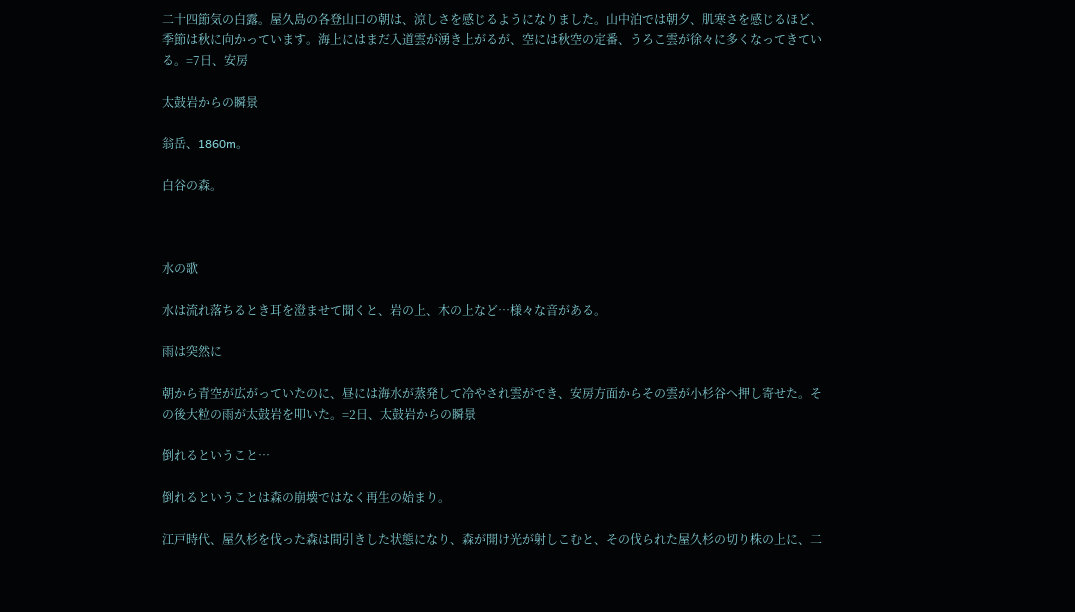二十四節気の白露。屋久島の各登山口の朝は、涼しさを感じるようになりました。山中泊では朝夕、肌寒さを感じるほど、季節は秋に向かっています。海上にはまだ入道雲が湧き上がるが、空には秋空の定番、うろこ雲が徐々に多くなってきている。=7日、安房

太鼓岩からの瞬景

翁岳、1860m。

白谷の森。



水の歌

水は流れ落ちるとき耳を澄ませて聞くと、岩の上、木の上など…様々な音がある。

雨は突然に

朝から青空が広がっていたのに、昼には海水が蒸発して冷やされ雲ができ、安房方面からその雲が小杉谷へ押し寄せた。その後大粒の雨が太鼓岩を叩いた。=2日、太鼓岩からの瞬景

倒れるということ…

倒れるということは森の崩壊ではなく再生の始まり。

江戸時代、屋久杉を伐った森は間引きした状態になり、森が開け光が射しこむと、その伐られた屋久杉の切り株の上に、二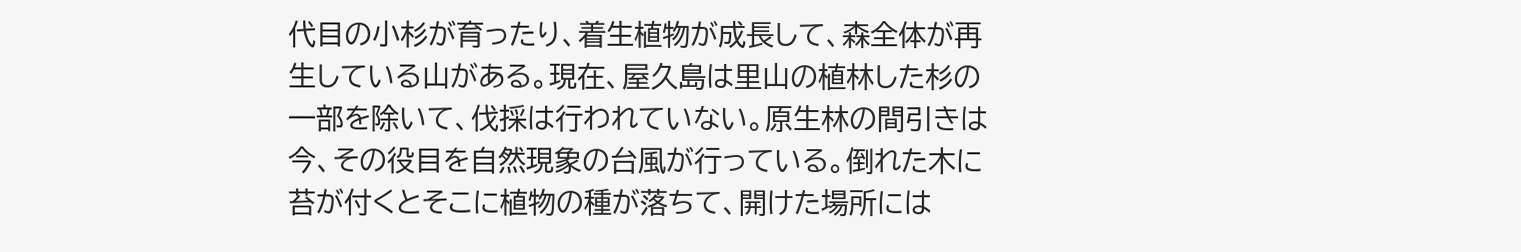代目の小杉が育ったり、着生植物が成長して、森全体が再生している山がある。現在、屋久島は里山の植林した杉の一部を除いて、伐採は行われていない。原生林の間引きは今、その役目を自然現象の台風が行っている。倒れた木に苔が付くとそこに植物の種が落ちて、開けた場所には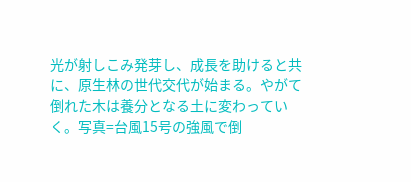光が射しこみ発芽し、成長を助けると共に、原生林の世代交代が始まる。やがて倒れた木は養分となる土に変わっていく。写真=台風15号の強風で倒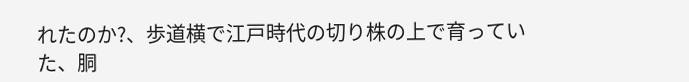れたのか?、歩道横で江戸時代の切り株の上で育っていた、胴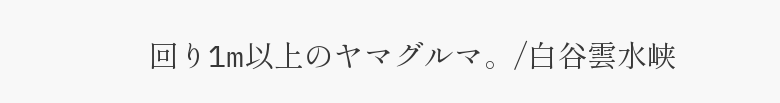回り1m以上のヤマグルマ。/白谷雲水峡